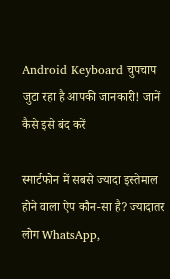Android Keyboard चुपचाप जुटा रहा है आपकी जानकारी! जानें कैसे इसे बंद करें

स्मार्टफोन में सबसे ज्यादा इस्तेमाल होने वाला ऐप कौन-सा है? ज्यादातर लोग WhatsApp,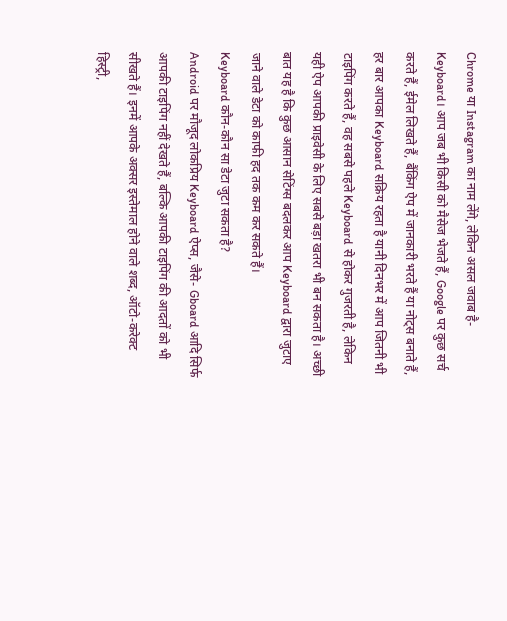Chrome या Instagram का नाम लेंगे, लेकिन असल जवाब है- Keyboard। आप जब भी किसी को मैसेज भेजते हैं, Google पर कुछ सर्च करते हैं, ईमेल लिखते हैं, बैंकिंग ऐप में जानकारी भरते हैं या नोट्स बनाते हैं, हर बार आपका Keyboard सक्रिय रहता है यानी दिनभर में आप जितनी भी टाइपिंग करते हैं, वह सबसे पहले Keyboard से होकर गुजरती है, लेकिन यही ऐप आपकी प्राइवेसी के लिए सबसे बड़ा खतरा भी बन सकता है। अच्छी बात यह है कि कुछ आसान सेटिंग्स बदलकर आप Keyboard द्वारा जुटाए जाने वाले डेटा को काफी हद तक कम कर सकते हैं।
Keyboard कौन-कौन सा डेटा जुटा सकता है?
Android पर मौजूद लोकप्रिय Keyboard ऐप्स, जैसे- Gboard आदि सिर्फ आपकी टाइपिंग नहीं देखते हैं, बल्कि आपकी टाइपिंग की आदतों को भी सीखते हैं। इनमें आपके अक्सर इस्तेमाल होने वाले शब्द, ऑटो-करेक्ट हिस्ट्री,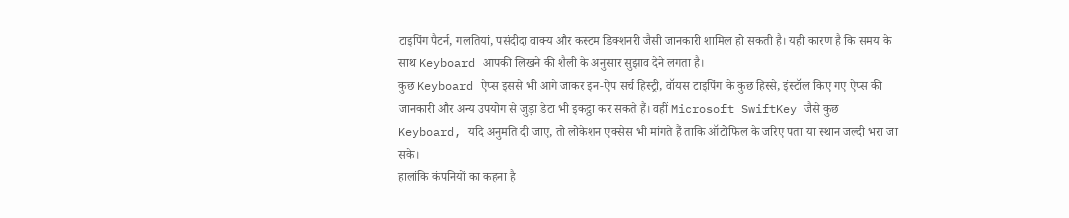टाइपिंग पैटर्न, गलतियां, पसंदीदा वाक्य और कस्टम डिक्शनरी जैसी जानकारी शामिल हो सकती है। यही कारण है कि समय के साथ Keyboard आपकी लिखने की शैली के अनुसार सुझाव देने लगता है।
कुछ Keyboard ऐप्स इससे भी आगे जाकर इन-ऐप सर्च हिस्ट्री, वॉयस टाइपिंग के कुछ हिस्से, इंस्टॉल किए गए ऐप्स की जानकारी और अन्य उपयोग से जुड़ा डेटा भी इकट्ठा कर सकते हैं। वहीं Microsoft SwiftKey जैसे कुछ Keyboard, यदि अनुमति दी जाए, तो लोकेशन एक्सेस भी मांगते हैं ताकि ऑटोफिल के जरिए पता या स्थान जल्दी भरा जा सके।
हालांकि कंपनियों का कहना है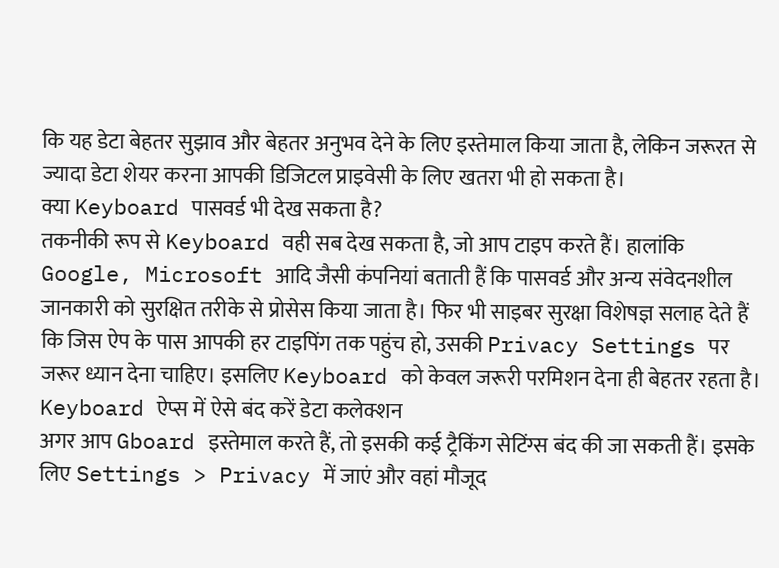कि यह डेटा बेहतर सुझाव और बेहतर अनुभव देने के लिए इस्तेमाल किया जाता है, लेकिन जरूरत से ज्यादा डेटा शेयर करना आपकी डिजिटल प्राइवेसी के लिए खतरा भी हो सकता है।
क्या Keyboard पासवर्ड भी देख सकता है?
तकनीकी रूप से Keyboard वही सब देख सकता है, जो आप टाइप करते हैं। हालांकि Google, Microsoft आदि जैसी कंपनियां बताती हैं कि पासवर्ड और अन्य संवेदनशील जानकारी को सुरक्षित तरीके से प्रोसेस किया जाता है। फिर भी साइबर सुरक्षा विशेषज्ञ सलाह देते हैं कि जिस ऐप के पास आपकी हर टाइपिंग तक पहुंच हो, उसकी Privacy Settings पर जरूर ध्यान देना चाहिए। इसलिए Keyboard को केवल जरूरी परमिशन देना ही बेहतर रहता है।
Keyboard ऐप्स में ऐसे बंद करें डेटा कलेक्शन
अगर आप Gboard इस्तेमाल करते हैं, तो इसकी कई ट्रैकिंग सेटिंग्स बंद की जा सकती हैं। इसके लिए Settings > Privacy में जाएं और वहां मौजूद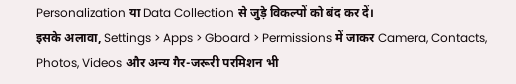Personalization या Data Collection से जुड़े विकल्पों को बंद कर दें।
इसके अलावा, Settings > Apps > Gboard > Permissions में जाकर Camera, Contacts, Photos, Videos और अन्य गैर-जरूरी परमिशन भी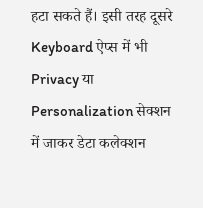हटा सकते हैं। इसी तरह दूसरे Keyboard ऐप्स में भी Privacy या Personalization सेक्शन में जाकर डेटा कलेक्शन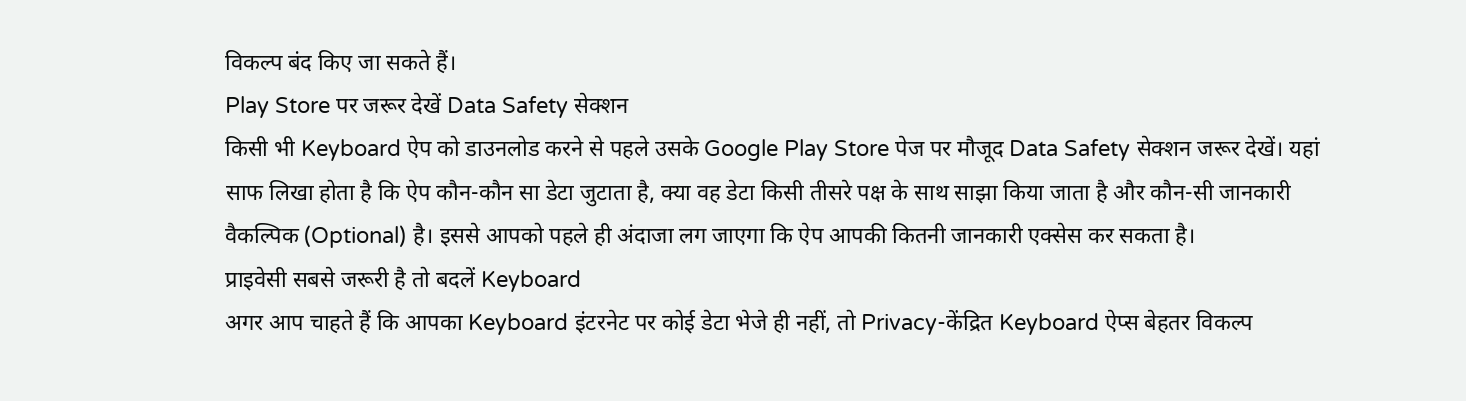विकल्प बंद किए जा सकते हैं।
Play Store पर जरूर देखें Data Safety सेक्शन
किसी भी Keyboard ऐप को डाउनलोड करने से पहले उसके Google Play Store पेज पर मौजूद Data Safety सेक्शन जरूर देखें। यहां साफ लिखा होता है कि ऐप कौन-कौन सा डेटा जुटाता है, क्या वह डेटा किसी तीसरे पक्ष के साथ साझा किया जाता है और कौन-सी जानकारी वैकल्पिक (Optional) है। इससे आपको पहले ही अंदाजा लग जाएगा कि ऐप आपकी कितनी जानकारी एक्सेस कर सकता है।
प्राइवेसी सबसे जरूरी है तो बदलें Keyboard
अगर आप चाहते हैं कि आपका Keyboard इंटरनेट पर कोई डेटा भेजे ही नहीं, तो Privacy-केंद्रित Keyboard ऐप्स बेहतर विकल्प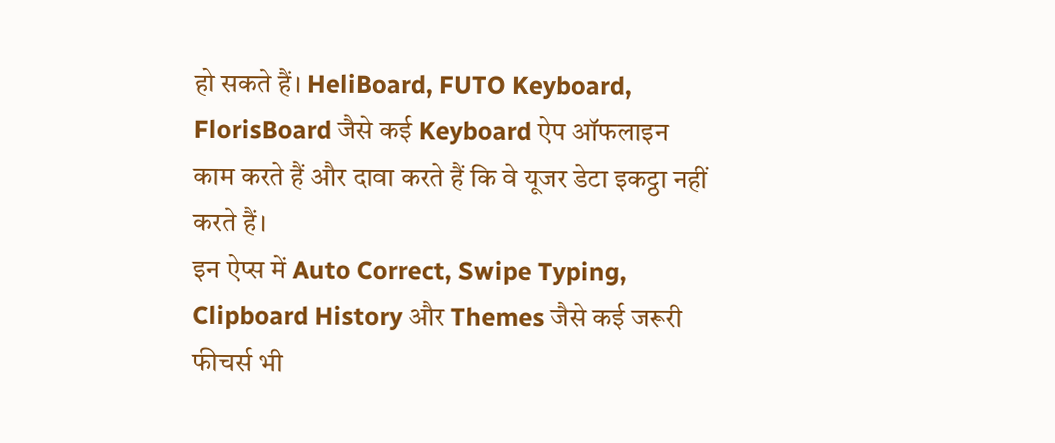हो सकते हैं। HeliBoard, FUTO Keyboard, FlorisBoard जैसे कई Keyboard ऐप ऑफलाइन काम करते हैं और दावा करते हैं कि वे यूजर डेटा इकट्ठा नहीं करते हैं।
इन ऐप्स में Auto Correct, Swipe Typing, Clipboard History और Themes जैसे कई जरूरी फीचर्स भी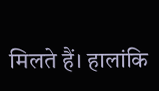मिलते हैं। हालांकि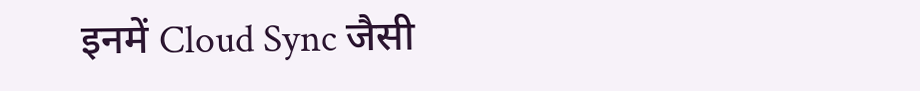इनमें Cloud Sync जैसी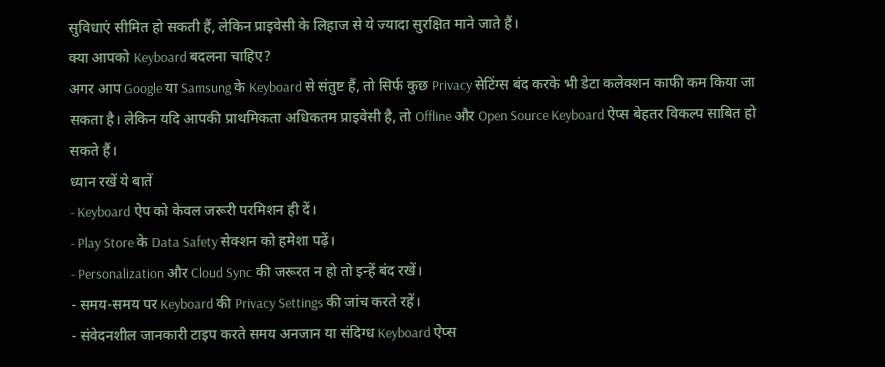सुविधाएं सीमित हो सकती हैं, लेकिन प्राइवेसी के लिहाज से ये ज्यादा सुरक्षित माने जाते हैं।
क्या आपको Keyboard बदलना चाहिए?
अगर आप Google या Samsung के Keyboard से संतुष्ट हैं, तो सिर्फ कुछ Privacy सेटिंग्स बंद करके भी डेटा कलेक्शन काफी कम किया जा सकता है। लेकिन यदि आपकी प्राथमिकता अधिकतम प्राइवेसी है, तो Offline और Open Source Keyboard ऐप्स बेहतर विकल्प साबित हो सकते हैं।
ध्यान रखें ये बातें
- Keyboard ऐप को केवल जरूरी परमिशन ही दें।
- Play Store के Data Safety सेक्शन को हमेशा पढ़ें।
- Personalization और Cloud Sync की जरूरत न हो तो इन्हें बंद रखें।
- समय-समय पर Keyboard की Privacy Settings की जांच करते रहें।
- संवेदनशील जानकारी टाइप करते समय अनजान या संदिग्ध Keyboard ऐप्स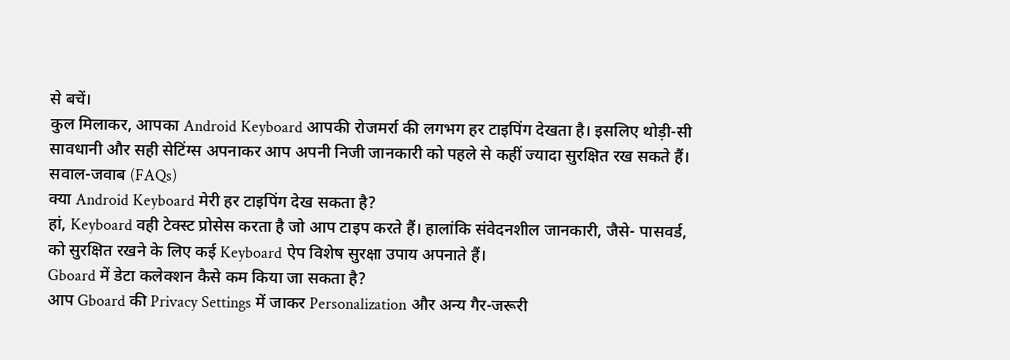से बचें।
कुल मिलाकर, आपका Android Keyboard आपकी रोजमर्रा की लगभग हर टाइपिंग देखता है। इसलिए थोड़ी-सी सावधानी और सही सेटिंग्स अपनाकर आप अपनी निजी जानकारी को पहले से कहीं ज्यादा सुरक्षित रख सकते हैं।
सवाल-जवाब (FAQs)
क्या Android Keyboard मेरी हर टाइपिंग देख सकता है?
हां, Keyboard वही टेक्स्ट प्रोसेस करता है जो आप टाइप करते हैं। हालांकि संवेदनशील जानकारी, जैसे- पासवर्ड, को सुरक्षित रखने के लिए कई Keyboard ऐप विशेष सुरक्षा उपाय अपनाते हैं।
Gboard में डेटा कलेक्शन कैसे कम किया जा सकता है?
आप Gboard की Privacy Settings में जाकर Personalization और अन्य गैर-जरूरी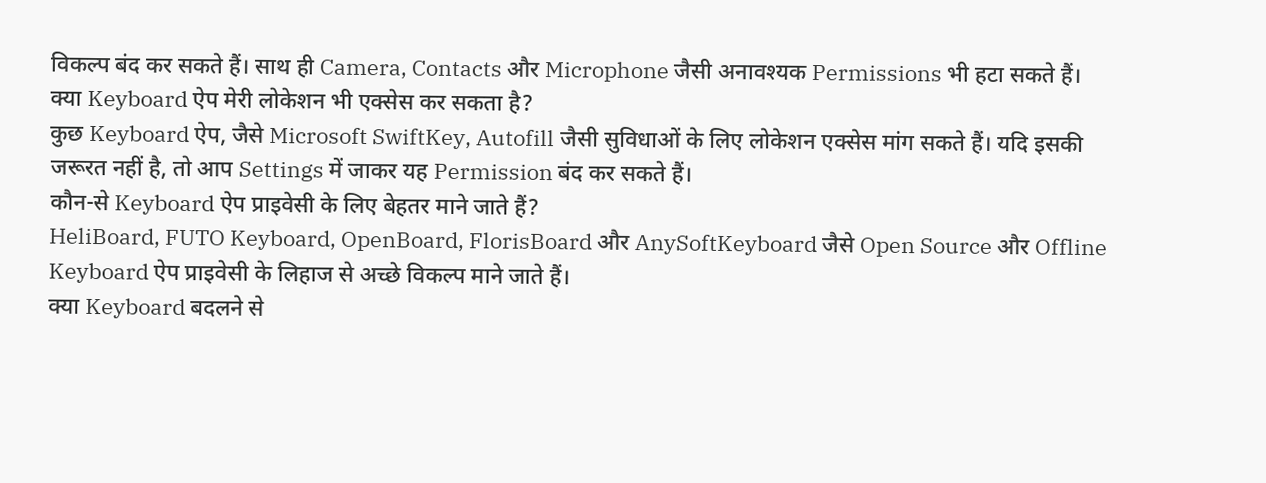विकल्प बंद कर सकते हैं। साथ ही Camera, Contacts और Microphone जैसी अनावश्यक Permissions भी हटा सकते हैं।
क्या Keyboard ऐप मेरी लोकेशन भी एक्सेस कर सकता है?
कुछ Keyboard ऐप, जैसे Microsoft SwiftKey, Autofill जैसी सुविधाओं के लिए लोकेशन एक्सेस मांग सकते हैं। यदि इसकी जरूरत नहीं है, तो आप Settings में जाकर यह Permission बंद कर सकते हैं।
कौन-से Keyboard ऐप प्राइवेसी के लिए बेहतर माने जाते हैं?
HeliBoard, FUTO Keyboard, OpenBoard, FlorisBoard और AnySoftKeyboard जैसे Open Source और Offline Keyboard ऐप प्राइवेसी के लिहाज से अच्छे विकल्प माने जाते हैं।
क्या Keyboard बदलने से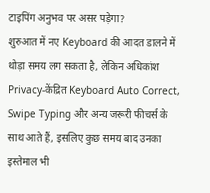टाइपिंग अनुभव पर असर पड़ेगा?
शुरुआत में नए Keyboard की आदत डालने में थोड़ा समय लग सकता है, लेकिन अधिकांश Privacy-केंद्रित Keyboard Auto Correct, Swipe Typing और अन्य जरूरी फीचर्स के साथ आते हैं, इसलिए कुछ समय बाद उनका इस्तेमाल भी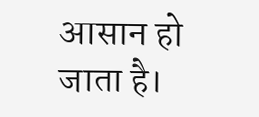आसान हो जाता है।